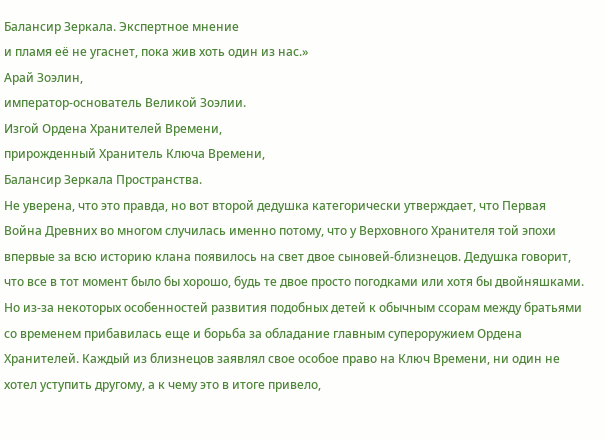Балансир Зеркала. Экспертное мнение
и пламя её не угаснет, пока жив хоть один из нас.»
Арай Зоэлин,
император-основатель Великой Зоэлии.
Изгой Ордена Хранителей Времени,
прирожденный Хранитель Ключа Времени,
Балансир Зеркала Пространства.
Не уверена, что это правда, но вот второй дедушка категорически утверждает, что Первая Война Древних во многом случилась именно потому, что у Верховного Хранителя той эпохи впервые за всю историю клана появилось на свет двое сыновей-близнецов. Дедушка говорит, что все в тот момент было бы хорошо, будь те двое просто погодками или хотя бы двойняшками. Но из-за некоторых особенностей развития подобных детей к обычным ссорам между братьями со временем прибавилась еще и борьба за обладание главным супероружием Ордена Хранителей. Каждый из близнецов заявлял свое особое право на Ключ Времени, ни один не хотел уступить другому, а к чему это в итоге привело,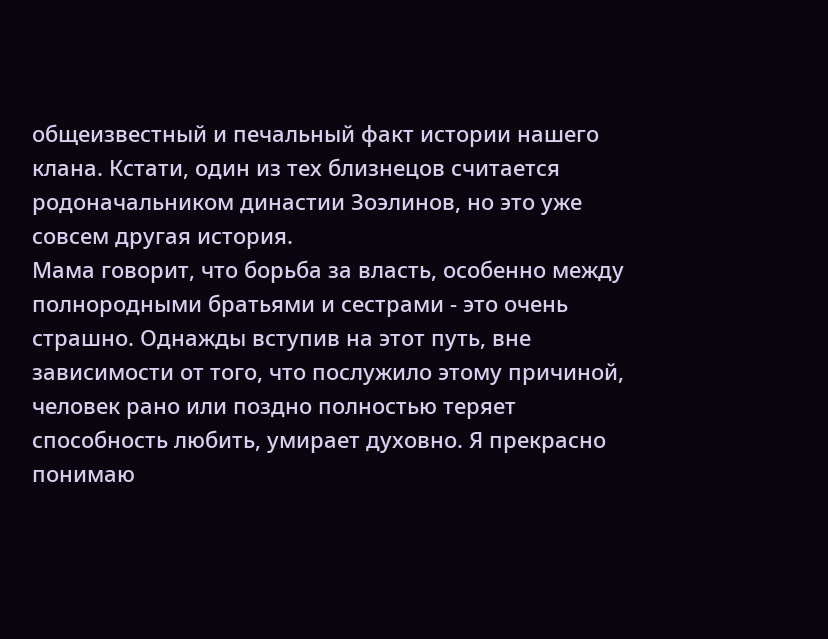общеизвестный и печальный факт истории нашего клана. Кстати, один из тех близнецов считается родоначальником династии Зоэлинов, но это уже совсем другая история.
Мама говорит, что борьба за власть, особенно между полнородными братьями и сестрами - это очень страшно. Однажды вступив на этот путь, вне зависимости от того, что послужило этому причиной, человек рано или поздно полностью теряет способность любить, умирает духовно. Я прекрасно понимаю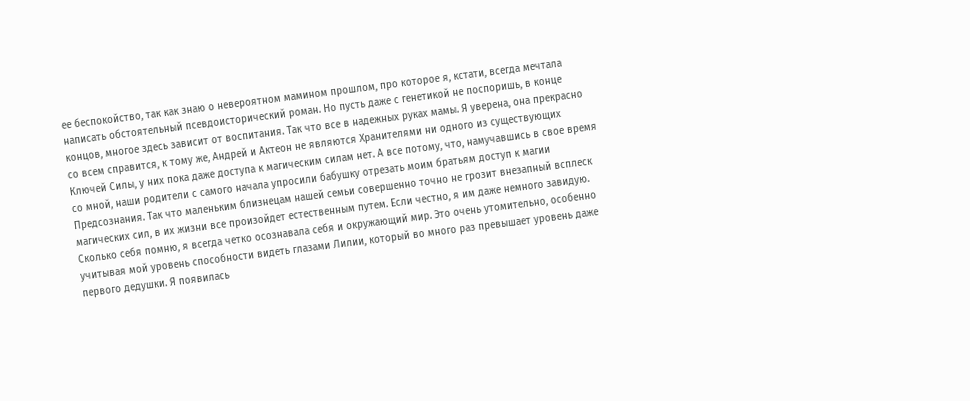ее беспокойство, так как знаю о невероятном мамином прошлом, про которое я, кстати, всегда мечтала написать обстоятельный псевдоисторический роман. Но пусть даже с генетикой не поспоришь, в конце концов, многое здесь зависит от воспитания. Так что все в надежных руках мамы. Я уверена, она прекрасно со всем справится, к тому же, Андрей и Актеон не являются Хранителями ни одного из существующих Ключей Силы, у них пока даже доступа к магическим силам нет. А все потому, что, намучавшись в свое время со мной, наши родители с самого начала упросили бабушку отрезать моим братьям доступ к магии Предсознания. Так что маленьким близнецам нашей семьи совершенно точно не грозит внезапный всплеск магических сил, в их жизни все произойдет естественным путем. Если честно, я им даже немного завидую.
Сколько себя помню, я всегда четко осознавала себя и окружающий мир. Это очень утомительно, особенно учитывая мой уровень способности видеть глазами Лилии, который во много раз превышает уровень даже первого дедушки. Я появилась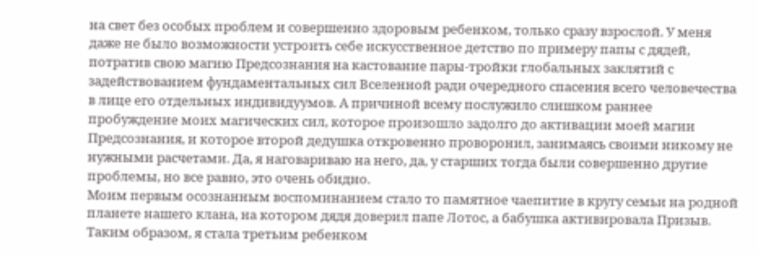на свет без особых проблем и совершенно здоровым ребенком, только сразу взрослой. У меня даже не было возможности устроить себе искусственное детство по примеру папы с дядей, потратив свою магию Предсознания на кастование пары-тройки глобальных заклятий с задействованием фундаментальных сил Вселенной ради очередного спасения всего человечества в лице его отдельных индивидуумов. А причиной всему послужило слишком раннее пробуждение моих магических сил, которое произошло задолго до активации моей магии Предсознания, и которое второй дедушка откровенно проворонил, занимаясь своими никому не нужными расчетами. Да, я наговариваю на него, да, у старших тогда были совершенно другие проблемы, но все равно, это очень обидно.
Моим первым осознанным воспоминанием стало то памятное чаепитие в кругу семьи на родной планете нашего клана, на котором дядя доверил папе Лотос, а бабушка активировала Призыв. Таким образом, я стала третьим ребенком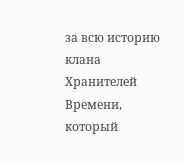за всю историю клана Хранителей Времени, который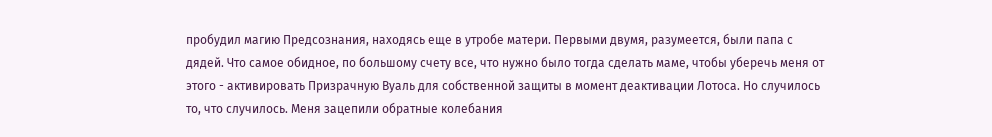пробудил магию Предсознания, находясь еще в утробе матери. Первыми двумя, разумеется, были папа с дядей. Что самое обидное, по большому счету все, что нужно было тогда сделать маме, чтобы уберечь меня от этого - активировать Призрачную Вуаль для собственной защиты в момент деактивации Лотоса. Но случилось то, что случилось. Меня зацепили обратные колебания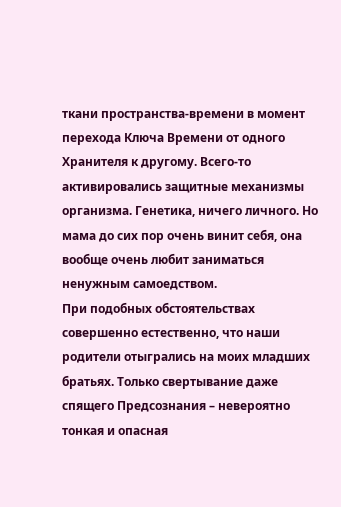ткани пространства-времени в момент перехода Ключа Времени от одного Хранителя к другому. Всего-то активировались защитные механизмы организма. Генетика, ничего личного. Но мама до сих пор очень винит себя, она вообще очень любит заниматься ненужным самоедством.
При подобных обстоятельствах совершенно естественно, что наши родители отыгрались на моих младших братьях. Только свертывание даже спящего Предсознания – невероятно тонкая и опасная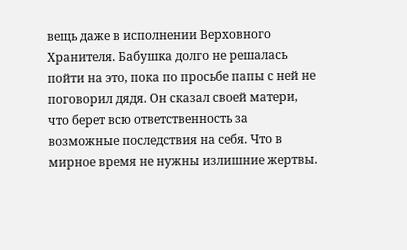вещь даже в исполнении Верховного Хранителя. Бабушка долго не решалась пойти на это, пока по просьбе папы с ней не поговорил дядя. Он сказал своей матери, что берет всю ответственность за возможные последствия на себя. Что в мирное время не нужны излишние жертвы.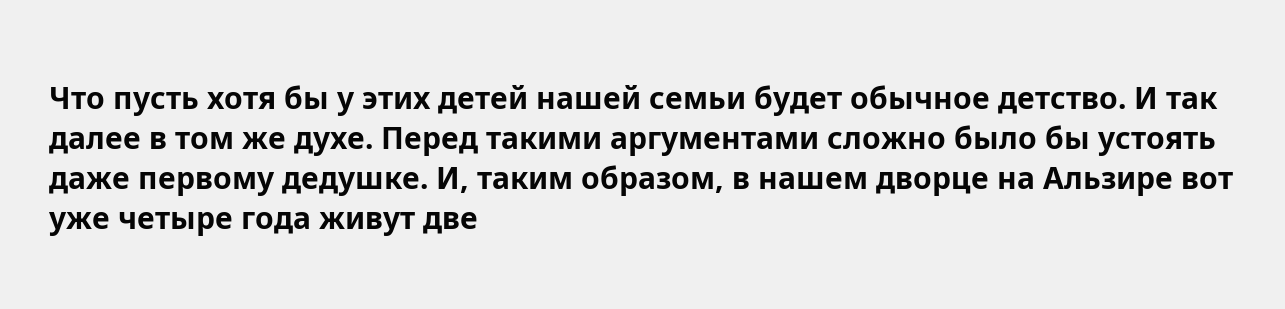Что пусть хотя бы у этих детей нашей семьи будет обычное детство. И так далее в том же духе. Перед такими аргументами сложно было бы устоять даже первому дедушке. И, таким образом, в нашем дворце на Альзире вот уже четыре года живут две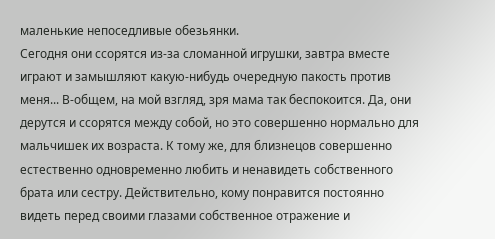маленькие непоседливые обезьянки.
Сегодня они ссорятся из-за сломанной игрушки, завтра вместе играют и замышляют какую-нибудь очередную пакость против меня... В-общем, на мой взгляд, зря мама так беспокоится. Да, они дерутся и ссорятся между собой, но это совершенно нормально для мальчишек их возраста. К тому же, для близнецов совершенно естественно одновременно любить и ненавидеть собственного брата или сестру. Действительно, кому понравится постоянно видеть перед своими глазами собственное отражение и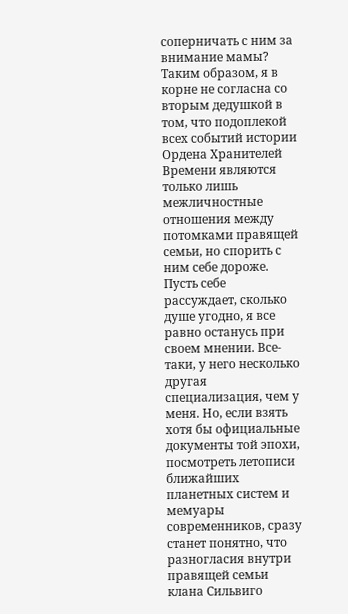соперничать с ним за внимание мамы?
Таким образом, я в корне не согласна со вторым дедушкой в том, что подоплекой всех событий истории Ордена Хранителей Времени являются только лишь межличностные отношения между потомками правящей семьи, но спорить с ним себе дороже. Пусть себе рассуждает, сколько душе угодно, я все равно останусь при своем мнении. Все-таки, у него несколько другая специализация, чем у меня. Но, если взять хотя бы официальные документы той эпохи, посмотреть летописи ближайших планетных систем и мемуары современников, сразу станет понятно, что разногласия внутри правящей семьи клана Сильвиго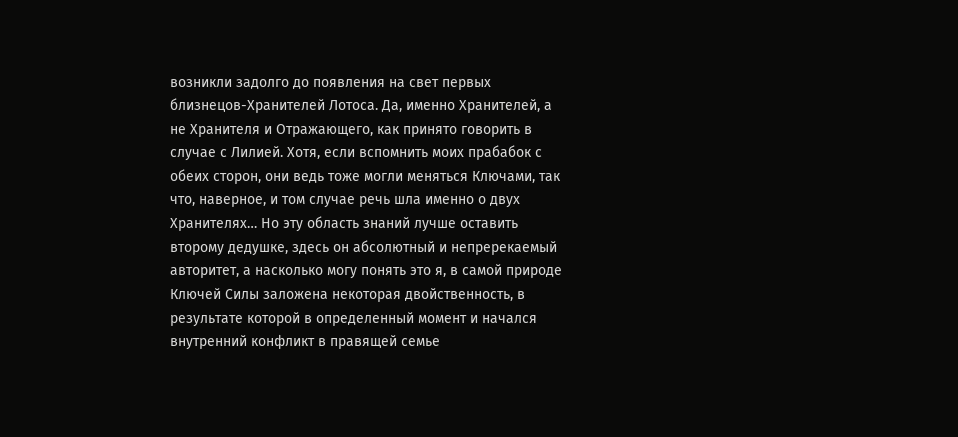возникли задолго до появления на свет первых близнецов-Хранителей Лотоса. Да, именно Хранителей, а не Хранителя и Отражающего, как принято говорить в случае с Лилией. Хотя, если вспомнить моих прабабок с обеих сторон, они ведь тоже могли меняться Ключами, так что, наверное, и том случае речь шла именно о двух Хранителях… Но эту область знаний лучше оставить второму дедушке, здесь он абсолютный и непререкаемый авторитет, а насколько могу понять это я, в самой природе Ключей Силы заложена некоторая двойственность, в результате которой в определенный момент и начался внутренний конфликт в правящей семье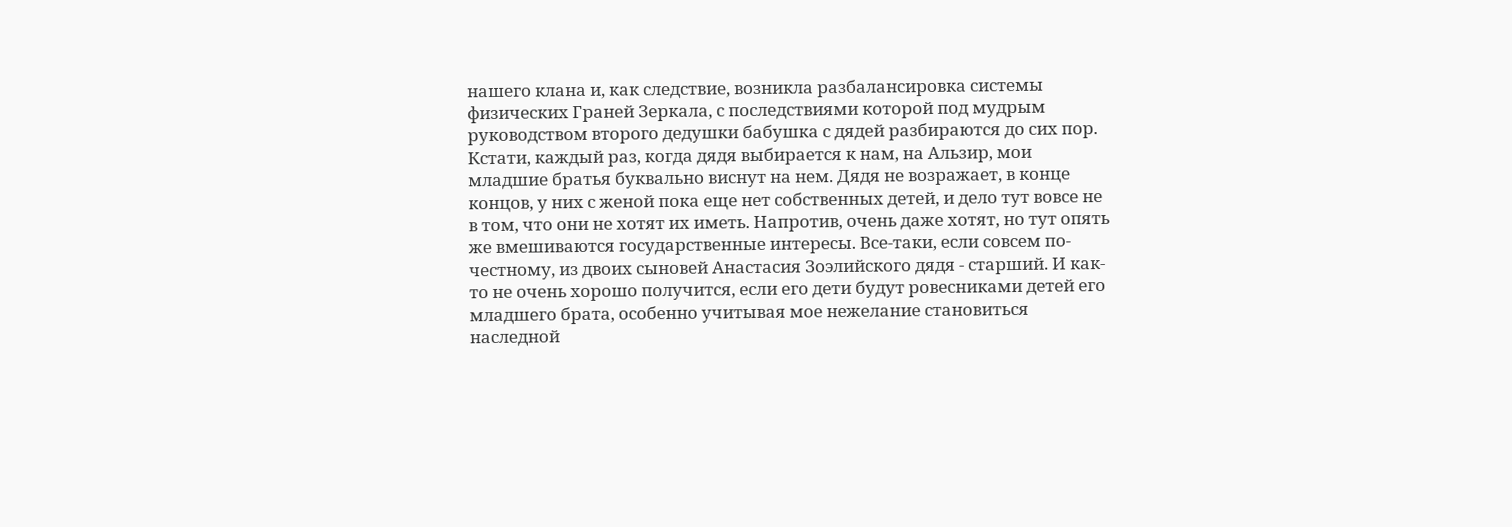нашего клана и, как следствие, возникла разбалансировка системы физических Граней Зеркала, с последствиями которой под мудрым руководством второго дедушки бабушка с дядей разбираются до сих пор.
Кстати, каждый раз, когда дядя выбирается к нам, на Альзир, мои младшие братья буквально виснут на нем. Дядя не возражает, в конце концов, у них с женой пока еще нет собственных детей, и дело тут вовсе не в том, что они не хотят их иметь. Напротив, очень даже хотят, но тут опять же вмешиваются государственные интересы. Все-таки, если совсем по-честному, из двоих сыновей Анастасия Зоэлийского дядя - старший. И как-то не очень хорошо получится, если его дети будут ровесниками детей его младшего брата, особенно учитывая мое нежелание становиться наследной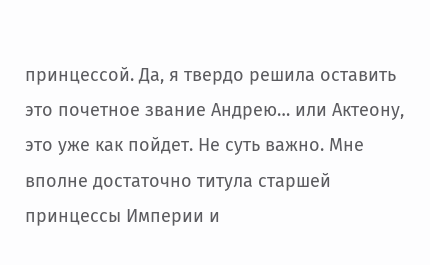принцессой. Да, я твердо решила оставить это почетное звание Андрею… или Актеону, это уже как пойдет. Не суть важно. Мне вполне достаточно титула старшей принцессы Империи и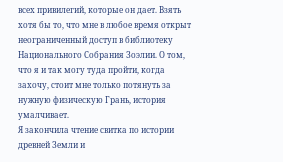всех привилегий, которые он дает. Взять хотя бы то, что мне в любое время открыт неограниченный доступ в библиотеку Национального Собрания Зоэлии. О том, что я и так могу туда пройти, когда захочу, стоит мне только потянуть за нужную физическую Грань, история умалчивает.
Я закончила чтение свитка по истории древней Земли и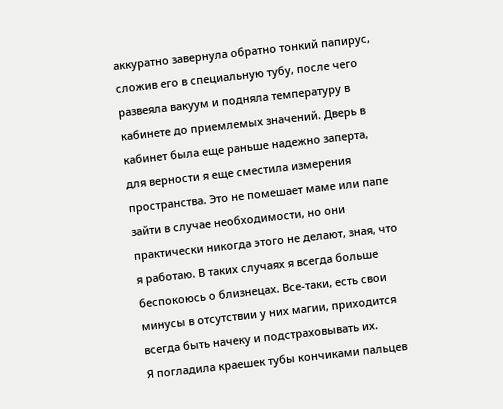аккуратно завернула обратно тонкий папирус, сложив его в специальную тубу, после чего развеяла вакуум и подняла температуру в кабинете до приемлемых значений. Дверь в кабинет была еще раньше надежно заперта, для верности я еще сместила измерения пространства. Это не помешает маме или папе зайти в случае необходимости, но они практически никогда этого не делают, зная, что я работаю. В таких случаях я всегда больше беспокоюсь о близнецах. Все-таки, есть свои минусы в отсутствии у них магии, приходится всегда быть начеку и подстраховывать их.
Я погладила краешек тубы кончиками пальцев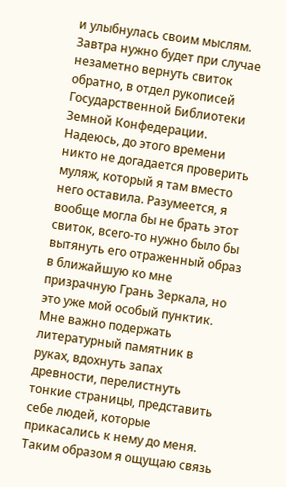и улыбнулась своим мыслям. Завтра нужно будет при случае незаметно вернуть свиток обратно, в отдел рукописей Государственной Библиотеки Земной Конфедерации. Надеюсь, до этого времени никто не догадается проверить муляж, который я там вместо него оставила. Разумеется, я вообще могла бы не брать этот свиток, всего-то нужно было бы вытянуть его отраженный образ в ближайшую ко мне призрачную Грань Зеркала, но это уже мой особый пунктик. Мне важно подержать литературный памятник в руках, вдохнуть запах древности, перелистнуть тонкие страницы, представить себе людей, которые прикасались к нему до меня. Таким образом я ощущаю связь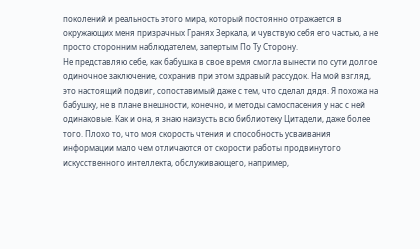поколений и реальность этого мира, который постоянно отражается в окружающих меня призрачных Гранях Зеркала, и чувствую себя его частью, а не просто сторонним наблюдателем, запертым По Ту Сторону.
Не представляю себе, как бабушка в свое время смогла вынести по сути долгое одиночное заключение, сохранив при этом здравый рассудок. На мой взгляд, это настоящий подвиг, сопоставимый даже с тем, что сделал дядя. Я похожа на бабушку, не в плане внешности, конечно, и методы самоспасения у нас с ней одинаковые. Как и она, я знаю наизусть всю библиотеку Цитадели, даже более того. Плохо то, что моя скорость чтения и способность усваивания информации мало чем отличаются от скорости работы продвинутого искусственного интеллекта, обслуживающего, например,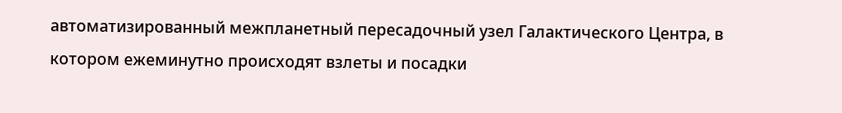автоматизированный межпланетный пересадочный узел Галактического Центра, в котором ежеминутно происходят взлеты и посадки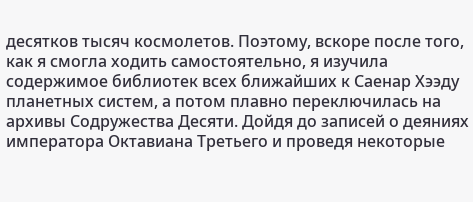десятков тысяч космолетов. Поэтому, вскоре после того, как я смогла ходить самостоятельно, я изучила содержимое библиотек всех ближайших к Саенар Хээду планетных систем, а потом плавно переключилась на архивы Содружества Десяти. Дойдя до записей о деяниях императора Октавиана Третьего и проведя некоторые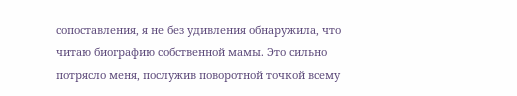сопоставления, я не без удивления обнаружила, что читаю биографию собственной мамы. Это сильно потрясло меня, послужив поворотной точкой всему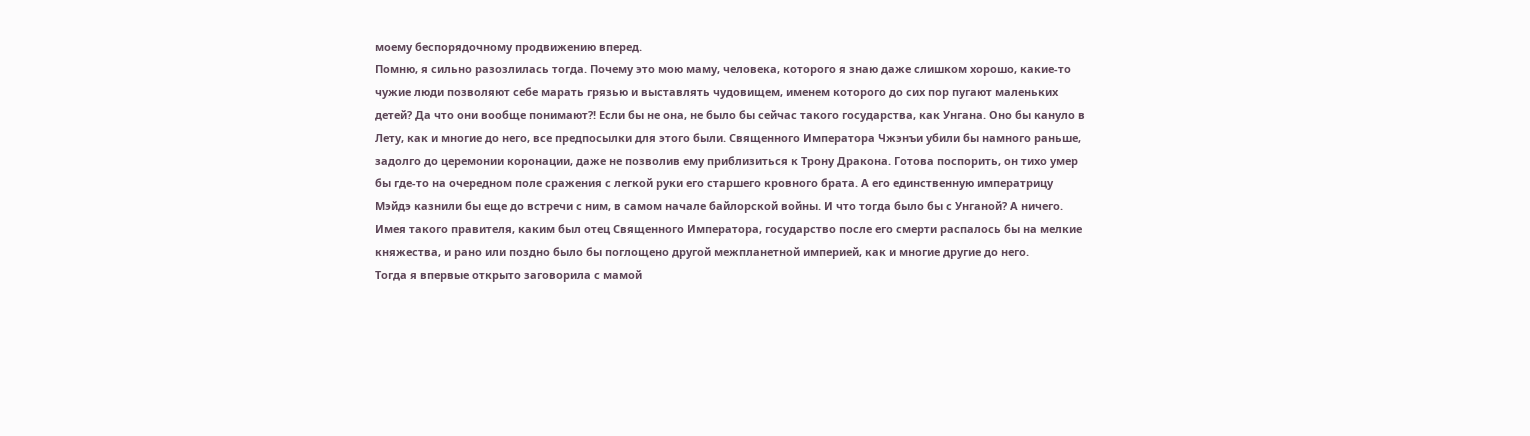моему беспорядочному продвижению вперед.
Помню, я сильно разозлилась тогда. Почему это мою маму, человека, которого я знаю даже слишком хорошо, какие-то чужие люди позволяют себе марать грязью и выставлять чудовищем, именем которого до сих пор пугают маленьких детей? Да что они вообще понимают?! Если бы не она, не было бы сейчас такого государства, как Унгана. Оно бы кануло в Лету, как и многие до него, все предпосылки для этого были. Священного Императора Чжэнъи убили бы намного раньше, задолго до церемонии коронации, даже не позволив ему приблизиться к Трону Дракона. Готова поспорить, он тихо умер бы где-то на очередном поле сражения с легкой руки его старшего кровного брата. А его единственную императрицу Мэйдэ казнили бы еще до встречи с ним, в самом начале байлорской войны. И что тогда было бы с Унганой? А ничего. Имея такого правителя, каким был отец Священного Императора, государство после его смерти распалось бы на мелкие княжества, и рано или поздно было бы поглощено другой межпланетной империей, как и многие другие до него.
Тогда я впервые открыто заговорила с мамой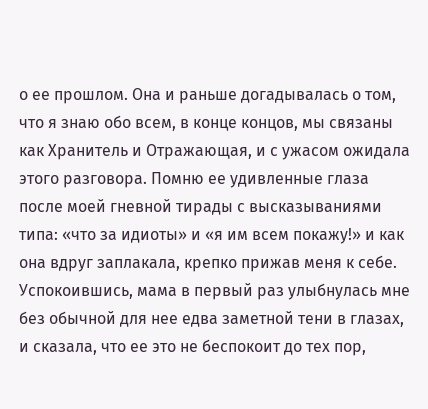о ее прошлом. Она и раньше догадывалась о том, что я знаю обо всем, в конце концов, мы связаны как Хранитель и Отражающая, и с ужасом ожидала этого разговора. Помню ее удивленные глаза после моей гневной тирады с высказываниями типа: «что за идиоты» и «я им всем покажу!» и как она вдруг заплакала, крепко прижав меня к себе. Успокоившись, мама в первый раз улыбнулась мне без обычной для нее едва заметной тени в глазах, и сказала, что ее это не беспокоит до тех пор,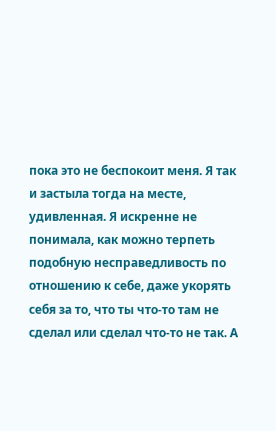пока это не беспокоит меня. Я так и застыла тогда на месте, удивленная. Я искренне не понимала, как можно терпеть подобную несправедливость по отношению к себе, даже укорять себя за то, что ты что-то там не сделал или сделал что-то не так. А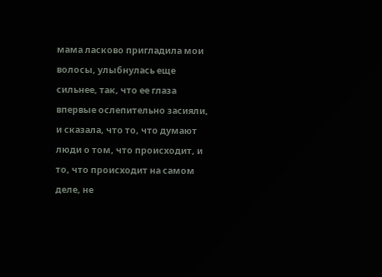мама ласково пригладила мои волосы, улыбнулась еще сильнее, так, что ее глаза впервые ослепительно засияли, и сказала, что то, что думают люди о том, что происходит, и то, что происходит на самом деле, не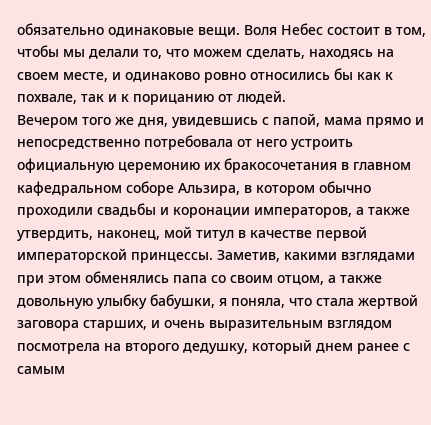обязательно одинаковые вещи. Воля Небес состоит в том, чтобы мы делали то, что можем сделать, находясь на своем месте, и одинаково ровно относились бы как к похвале, так и к порицанию от людей.
Вечером того же дня, увидевшись с папой, мама прямо и непосредственно потребовала от него устроить официальную церемонию их бракосочетания в главном кафедральном соборе Альзира, в котором обычно проходили свадьбы и коронации императоров, а также утвердить, наконец, мой титул в качестве первой императорской принцессы. Заметив, какими взглядами при этом обменялись папа со своим отцом, а также довольную улыбку бабушки, я поняла, что стала жертвой заговора старших, и очень выразительным взглядом посмотрела на второго дедушку, который днем ранее с самым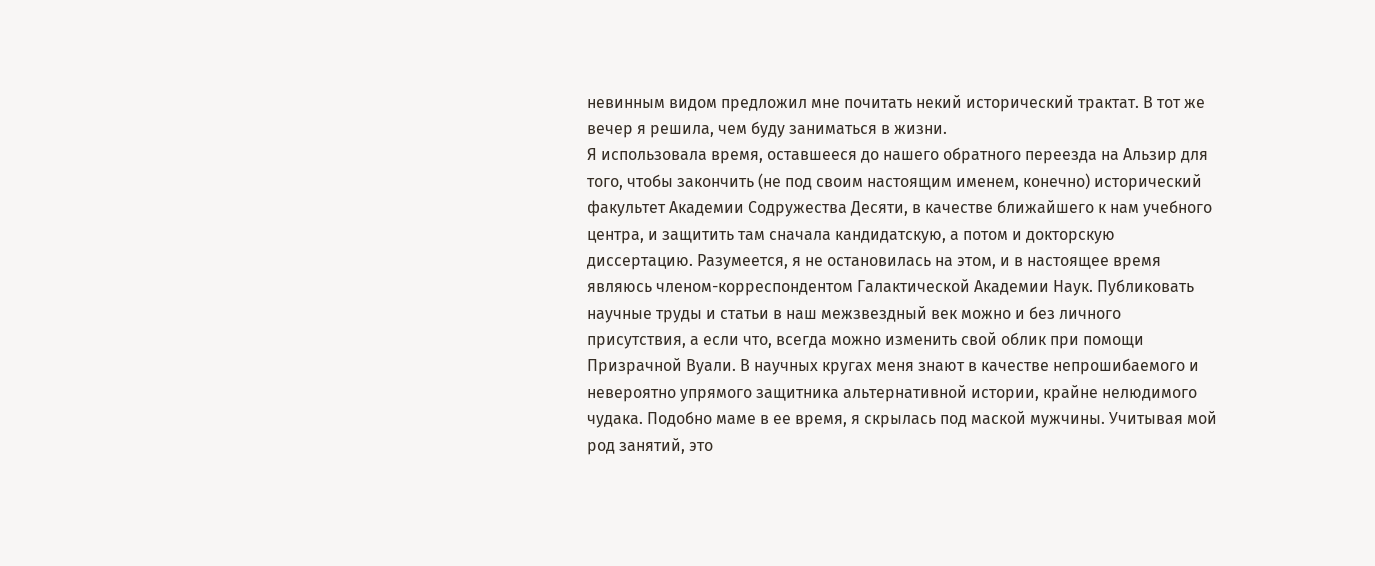невинным видом предложил мне почитать некий исторический трактат. В тот же вечер я решила, чем буду заниматься в жизни.
Я использовала время, оставшееся до нашего обратного переезда на Альзир для того, чтобы закончить (не под своим настоящим именем, конечно) исторический факультет Академии Содружества Десяти, в качестве ближайшего к нам учебного центра, и защитить там сначала кандидатскую, а потом и докторскую диссертацию. Разумеется, я не остановилась на этом, и в настоящее время являюсь членом-корреспондентом Галактической Академии Наук. Публиковать научные труды и статьи в наш межзвездный век можно и без личного присутствия, а если что, всегда можно изменить свой облик при помощи Призрачной Вуали. В научных кругах меня знают в качестве непрошибаемого и невероятно упрямого защитника альтернативной истории, крайне нелюдимого чудака. Подобно маме в ее время, я скрылась под маской мужчины. Учитывая мой род занятий, это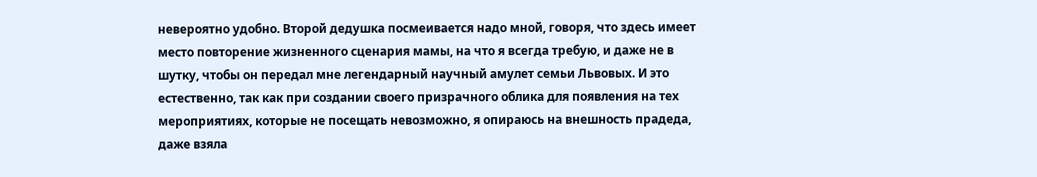невероятно удобно. Второй дедушка посмеивается надо мной, говоря, что здесь имеет место повторение жизненного сценария мамы, на что я всегда требую, и даже не в шутку, чтобы он передал мне легендарный научный амулет семьи Львовых. И это естественно, так как при создании своего призрачного облика для появления на тех мероприятиях, которые не посещать невозможно, я опираюсь на внешность прадеда, даже взяла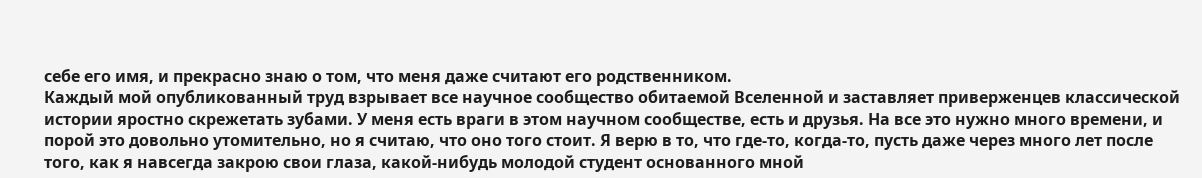себе его имя, и прекрасно знаю о том, что меня даже считают его родственником.
Каждый мой опубликованный труд взрывает все научное сообщество обитаемой Вселенной и заставляет приверженцев классической истории яростно скрежетать зубами. У меня есть враги в этом научном сообществе, есть и друзья. На все это нужно много времени, и порой это довольно утомительно, но я считаю, что оно того стоит. Я верю в то, что где-то, когда-то, пусть даже через много лет после того, как я навсегда закрою свои глаза, какой-нибудь молодой студент основанного мной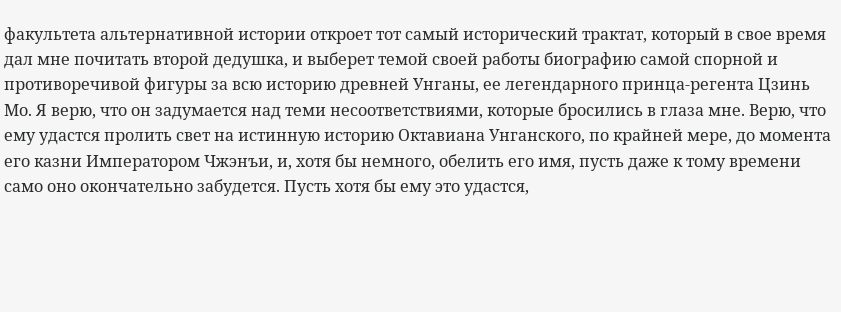факультета альтернативной истории откроет тот самый исторический трактат, который в свое время дал мне почитать второй дедушка, и выберет темой своей работы биографию самой спорной и противоречивой фигуры за всю историю древней Унганы, ее легендарного принца-регента Цзинь Мо. Я верю, что он задумается над теми несоответствиями, которые бросились в глаза мне. Верю, что ему удастся пролить свет на истинную историю Октавиана Унганского, по крайней мере, до момента его казни Императором Чжэнъи, и, хотя бы немного, обелить его имя, пусть даже к тому времени само оно окончательно забудется. Пусть хотя бы ему это удастся,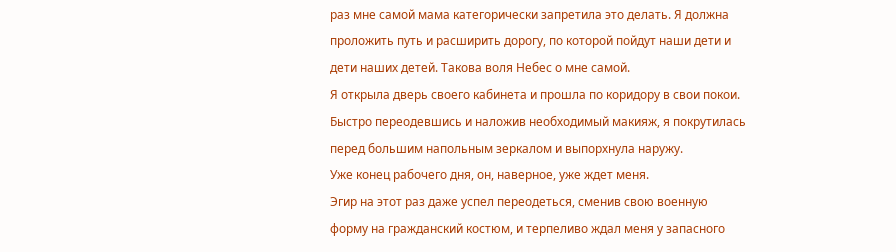раз мне самой мама категорически запретила это делать. Я должна проложить путь и расширить дорогу, по которой пойдут наши дети и дети наших детей. Такова воля Небес о мне самой.
Я открыла дверь своего кабинета и прошла по коридору в свои покои. Быстро переодевшись и наложив необходимый макияж, я покрутилась перед большим напольным зеркалом и выпорхнула наружу.
Уже конец рабочего дня, он, наверное, уже ждет меня.
Эгир на этот раз даже успел переодеться, сменив свою военную форму на гражданский костюм, и терпеливо ждал меня у запасного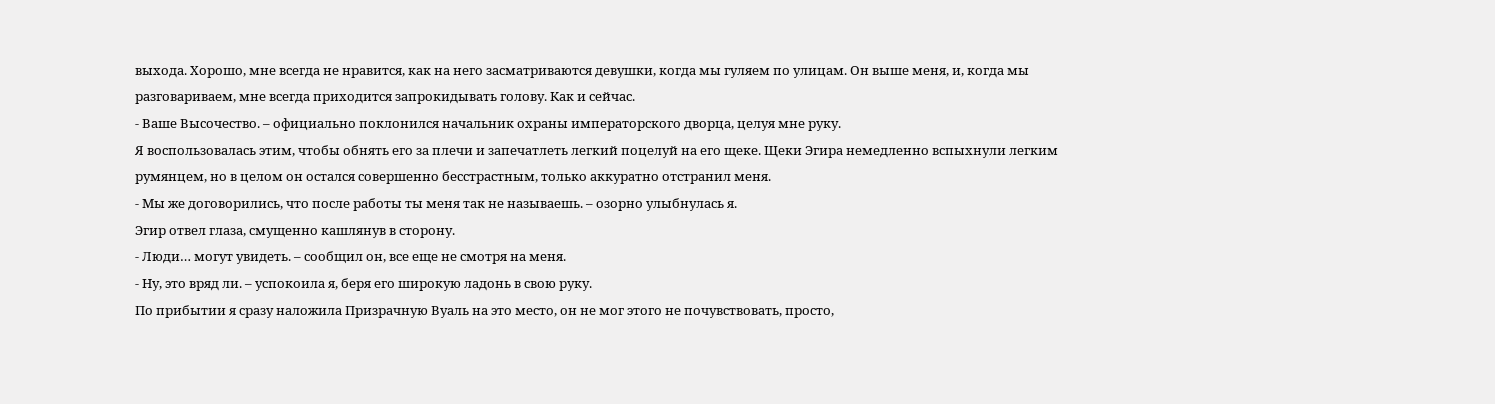выхода. Хорошо, мне всегда не нравится, как на него засматриваются девушки, когда мы гуляем по улицам. Он выше меня, и, когда мы разговариваем, мне всегда приходится запрокидывать голову. Как и сейчас.
- Ваше Высочество. – официально поклонился начальник охраны императорского дворца, целуя мне руку.
Я воспользовалась этим, чтобы обнять его за плечи и запечатлеть легкий поцелуй на его щеке. Щеки Эгира немедленно вспыхнули легким румянцем, но в целом он остался совершенно бесстрастным, только аккуратно отстранил меня.
- Мы же договорились, что после работы ты меня так не называешь. – озорно улыбнулась я.
Эгир отвел глаза, смущенно кашлянув в сторону.
- Люди… могут увидеть. – сообщил он, все еще не смотря на меня.
- Ну, это вряд ли. – успокоила я, беря его широкую ладонь в свою руку.
По прибытии я сразу наложила Призрачную Вуаль на это место, он не мог этого не почувствовать, просто,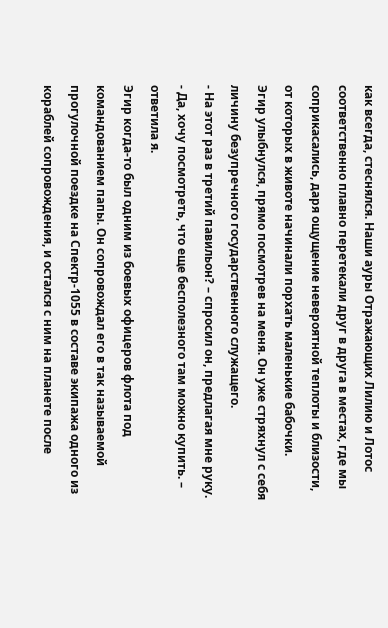как всегда, стеснялся. Наши ауры Отражающих Лилию и Лотос соответственно плавно перетекали друг в друга в местах, где мы соприкасались, даря ощущение невероятной теплоты и близости, от которых в животе начинали порхать маленькие бабочки.
Эгир улыбнулся, прямо посмотрев на меня. Он уже стряхнул с себя личину безупречного государственного служащего.
- На этот раз в третий павильон? – спросил он, предлагая мне руку.
- Да, хочу посмотреть, что еще бесполезного там можно купить. – ответила я.
Эгир когда-то был одним из боевых офицеров флота под командованием папы. Он сопровождал его в так называемой прогулочной поездке на Спектр-1055 в составе экипажа одного из кораблей сопровождения, и остался с ним на планете после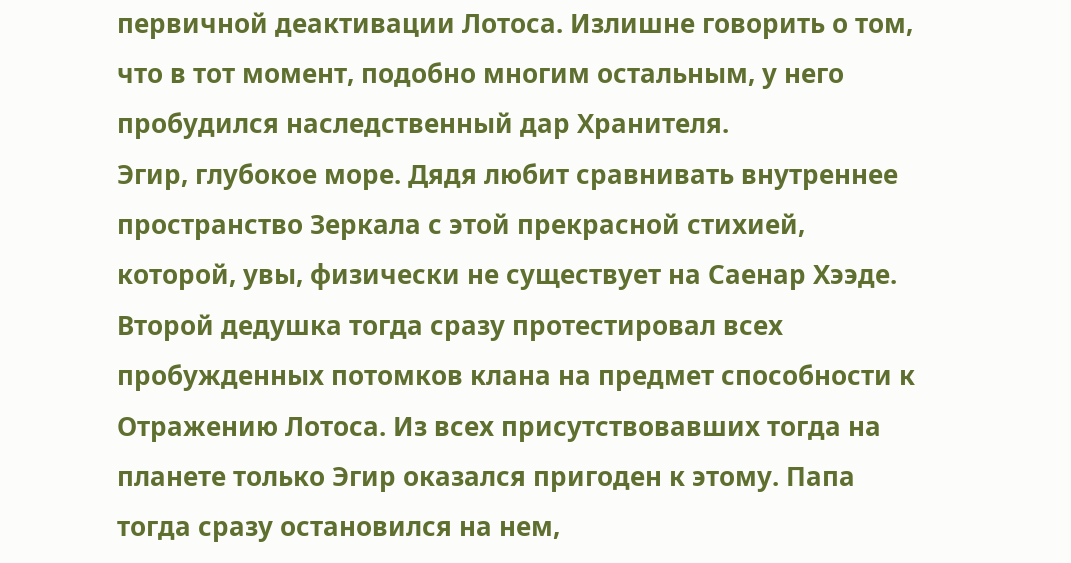первичной деактивации Лотоса. Излишне говорить о том, что в тот момент, подобно многим остальным, у него пробудился наследственный дар Хранителя.
Эгир, глубокое море. Дядя любит сравнивать внутреннее пространство Зеркала с этой прекрасной стихией, которой, увы, физически не существует на Саенар Хээде. Второй дедушка тогда сразу протестировал всех пробужденных потомков клана на предмет способности к Отражению Лотоса. Из всех присутствовавших тогда на планете только Эгир оказался пригоден к этому. Папа тогда сразу остановился на нем,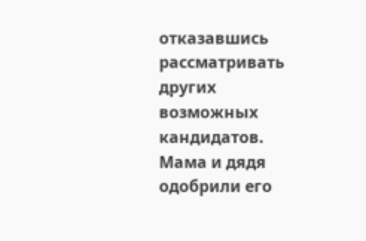отказавшись рассматривать других возможных кандидатов. Мама и дядя одобрили его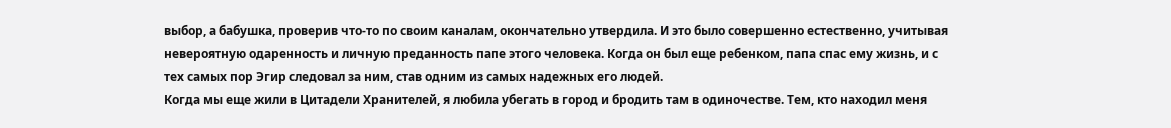выбор, а бабушка, проверив что-то по своим каналам, окончательно утвердила. И это было совершенно естественно, учитывая невероятную одаренность и личную преданность папе этого человека. Когда он был еще ребенком, папа спас ему жизнь, и с тех самых пор Эгир следовал за ним, став одним из самых надежных его людей.
Когда мы еще жили в Цитадели Хранителей, я любила убегать в город и бродить там в одиночестве. Тем, кто находил меня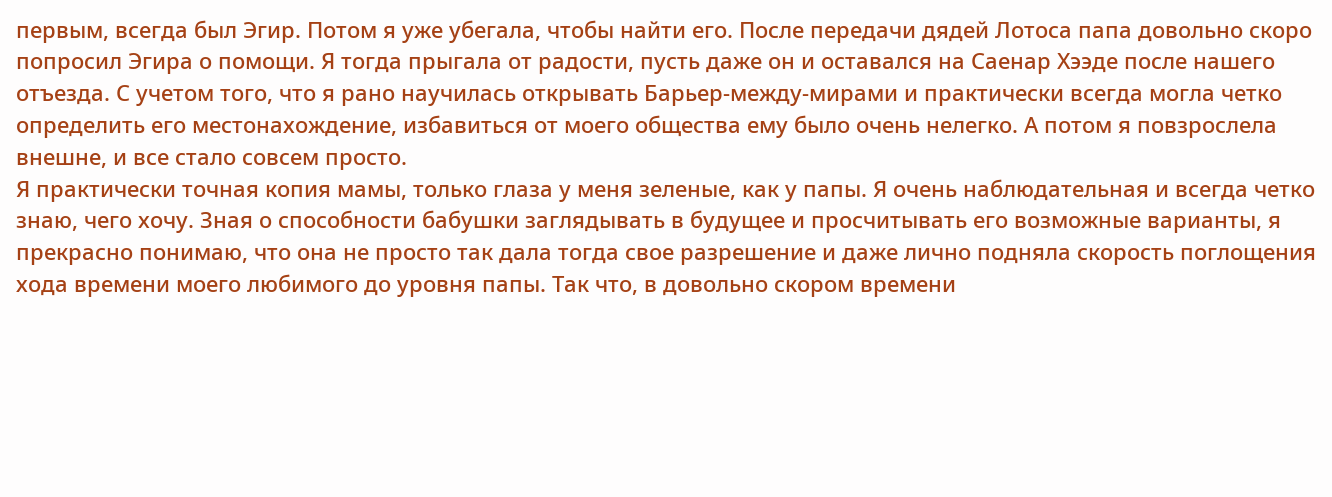первым, всегда был Эгир. Потом я уже убегала, чтобы найти его. После передачи дядей Лотоса папа довольно скоро попросил Эгира о помощи. Я тогда прыгала от радости, пусть даже он и оставался на Саенар Хээде после нашего отъезда. С учетом того, что я рано научилась открывать Барьер-между-мирами и практически всегда могла четко определить его местонахождение, избавиться от моего общества ему было очень нелегко. А потом я повзрослела внешне, и все стало совсем просто.
Я практически точная копия мамы, только глаза у меня зеленые, как у папы. Я очень наблюдательная и всегда четко знаю, чего хочу. Зная о способности бабушки заглядывать в будущее и просчитывать его возможные варианты, я прекрасно понимаю, что она не просто так дала тогда свое разрешение и даже лично подняла скорость поглощения хода времени моего любимого до уровня папы. Так что, в довольно скором времени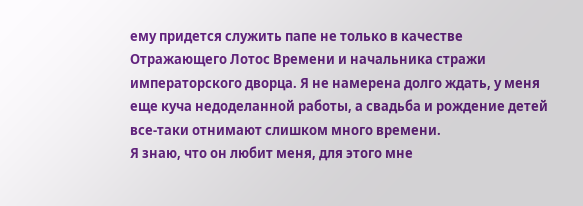ему придется служить папе не только в качестве Отражающего Лотос Времени и начальника стражи императорского дворца. Я не намерена долго ждать, у меня еще куча недоделанной работы, а свадьба и рождение детей все-таки отнимают слишком много времени.
Я знаю, что он любит меня, для этого мне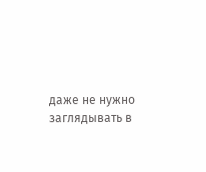даже не нужно заглядывать в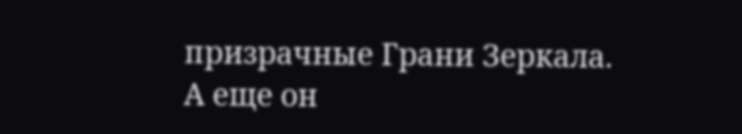призрачные Грани Зеркала.
А еще он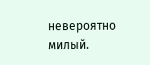невероятно милый.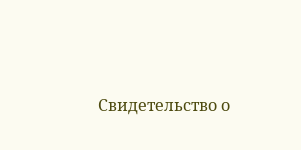Свидетельство о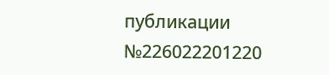публикации №226022201220